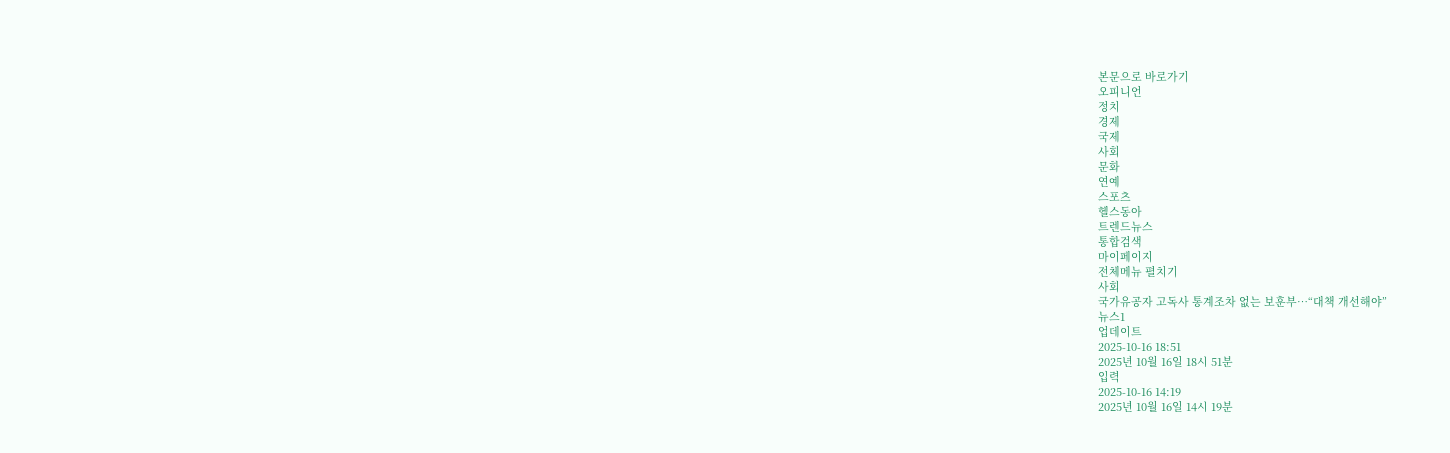본문으로 바로가기
오피니언
정치
경제
국제
사회
문화
연예
스포츠
헬스동아
트렌드뉴스
통합검색
마이페이지
전체메뉴 펼치기
사회
국가유공자 고독사 통계조차 없는 보훈부…“대책 개선해야”
뉴스1
업데이트
2025-10-16 18:51
2025년 10월 16일 18시 51분
입력
2025-10-16 14:19
2025년 10월 16일 14시 19분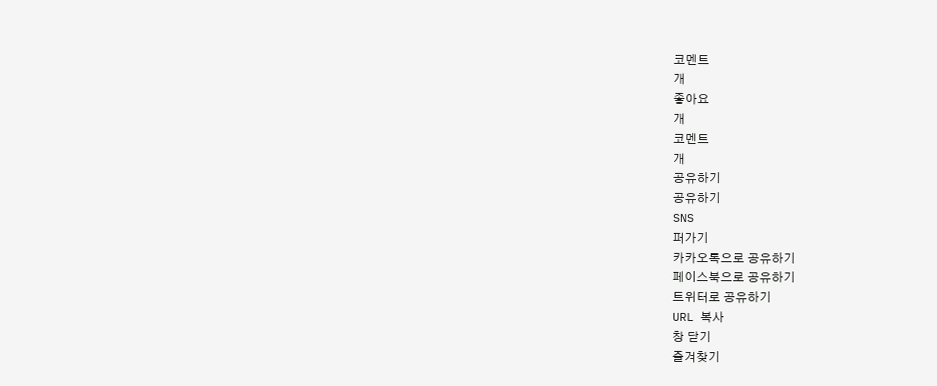코멘트
개
좋아요
개
코멘트
개
공유하기
공유하기
SNS
퍼가기
카카오톡으로 공유하기
페이스북으로 공유하기
트위터로 공유하기
URL 복사
창 닫기
즐겨찾기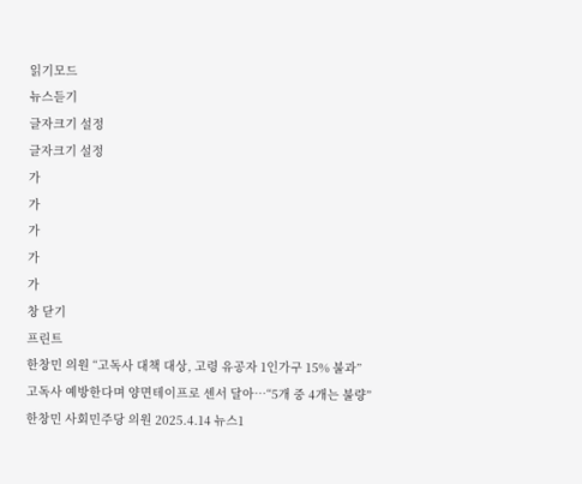읽기모드
뉴스듣기
글자크기 설정
글자크기 설정
가
가
가
가
가
창 닫기
프린트
한창민 의원 “고독사 대책 대상, 고령 유공자 1인가구 15% 불과”
고독사 예방한다며 양면테이프로 센서 달아…“5개 중 4개는 불량”
한창민 사회민주당 의원 2025.4.14 뉴스1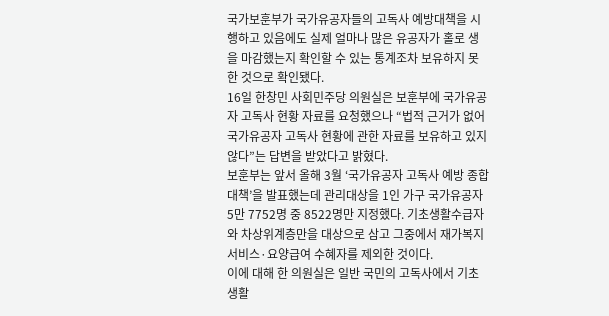국가보훈부가 국가유공자들의 고독사 예방대책을 시행하고 있음에도 실제 얼마나 많은 유공자가 홀로 생을 마감했는지 확인할 수 있는 통계조차 보유하지 못한 것으로 확인됐다.
16일 한창민 사회민주당 의원실은 보훈부에 국가유공자 고독사 현황 자료를 요청했으나 “법적 근거가 없어 국가유공자 고독사 현황에 관한 자료를 보유하고 있지 않다”는 답변을 받았다고 밝혔다.
보훈부는 앞서 올해 3월 ‘국가유공자 고독사 예방 종합대책’을 발표했는데 관리대상을 1인 가구 국가유공자 5만 7752명 중 8522명만 지정했다. 기초생활수급자와 차상위계층만을 대상으로 삼고 그중에서 재가복지서비스·요양급여 수혜자를 제외한 것이다.
이에 대해 한 의원실은 일반 국민의 고독사에서 기초생활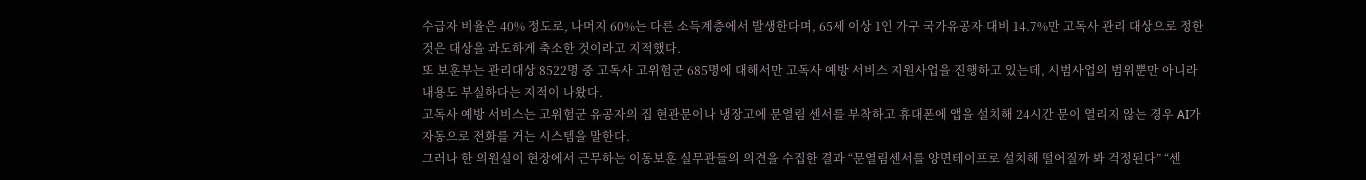수급자 비율은 40% 정도로, 나머지 60%는 다른 소득계층에서 발생한다며, 65세 이상 1인 가구 국가유공자 대비 14.7%만 고독사 관리 대상으로 정한 것은 대상을 과도하게 축소한 것이라고 지적했다.
또 보훈부는 관리대상 8522명 중 고독사 고위험군 685명에 대해서만 고독사 예방 서비스 지원사업을 진행하고 있는데, 시범사업의 범위뿐만 아니라 내용도 부실하다는 지적이 나왔다.
고독사 예방 서비스는 고위험군 유공자의 집 현관문이나 냉장고에 문열림 센서를 부착하고 휴대폰에 앱을 설치해 24시간 문이 열리지 않는 경우 AI가 자동으로 전화를 거는 시스템을 말한다.
그러나 한 의원실이 현장에서 근무하는 이동보훈 실무관들의 의견을 수집한 결과 “문열림센서를 양면테이프로 설치해 떨어질까 봐 걱정된다” “센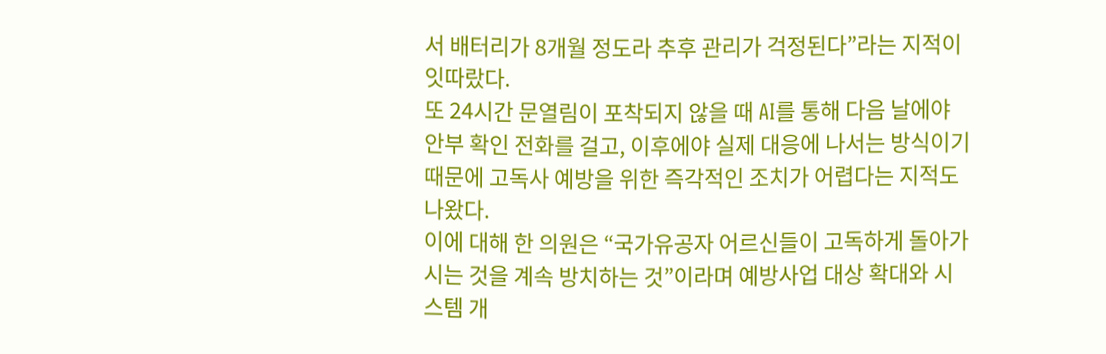서 배터리가 8개월 정도라 추후 관리가 걱정된다”라는 지적이 잇따랐다.
또 24시간 문열림이 포착되지 않을 때 AI를 통해 다음 날에야 안부 확인 전화를 걸고, 이후에야 실제 대응에 나서는 방식이기 때문에 고독사 예방을 위한 즉각적인 조치가 어렵다는 지적도 나왔다.
이에 대해 한 의원은 “국가유공자 어르신들이 고독하게 돌아가시는 것을 계속 방치하는 것”이라며 예방사업 대상 확대와 시스템 개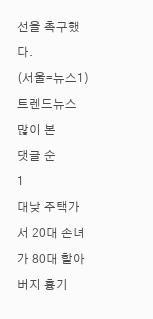선을 촉구했다.
(서울=뉴스1)
트렌드뉴스
많이 본
댓글 순
1
대낮 주택가서 20대 손녀가 80대 할아버지 흉기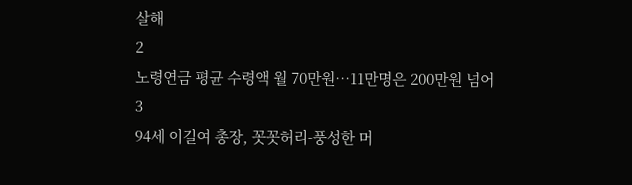살해
2
노령연금 평균 수령액 월 70만원…11만명은 200만원 넘어
3
94세 이길여 총장, 꼿꼿허리-풍성한 머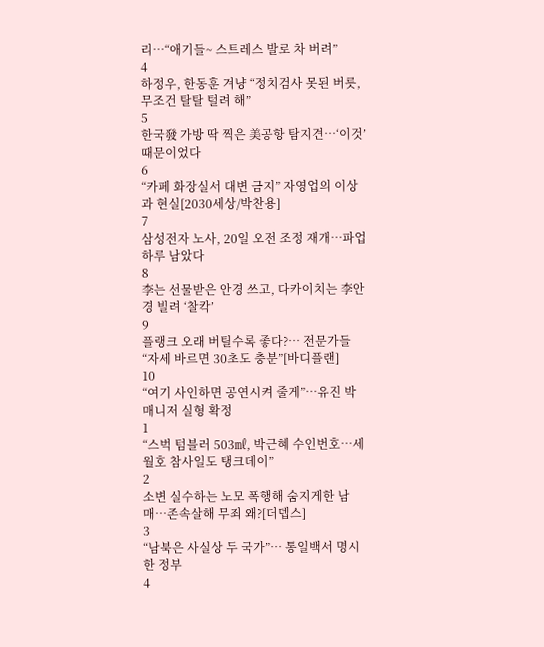리…“애기들~ 스트레스 발로 차 버려”
4
하정우, 한동훈 겨냥 “정치검사 못된 버릇, 무조건 탈탈 털려 해”
5
한국發 가방 딱 찍은 美공항 탐지견…‘이것’ 때문이었다
6
“카페 화장실서 대변 금지” 자영업의 이상과 현실[2030세상/박찬용]
7
삼성전자 노사, 20일 오전 조정 재개…파업 하루 남았다
8
李는 선물받은 안경 쓰고, 다카이치는 李안경 빌려 ‘찰칵’
9
플랭크 오래 버틸수록 좋다?… 전문가들 “자세 바르면 30초도 충분”[바디플랜]
10
“여기 사인하면 공연시켜 줄게”…유진 박 매니저 실형 확정
1
“스벅 텀블러 503㎖, 박근혜 수인번호…세월호 참사일도 탱크데이”
2
소변 실수하는 노모 폭행해 숨지게한 남매…존속살해 무죄 왜?[더뎁스]
3
“남북은 사실상 두 국가”… 통일백서 명시한 정부
4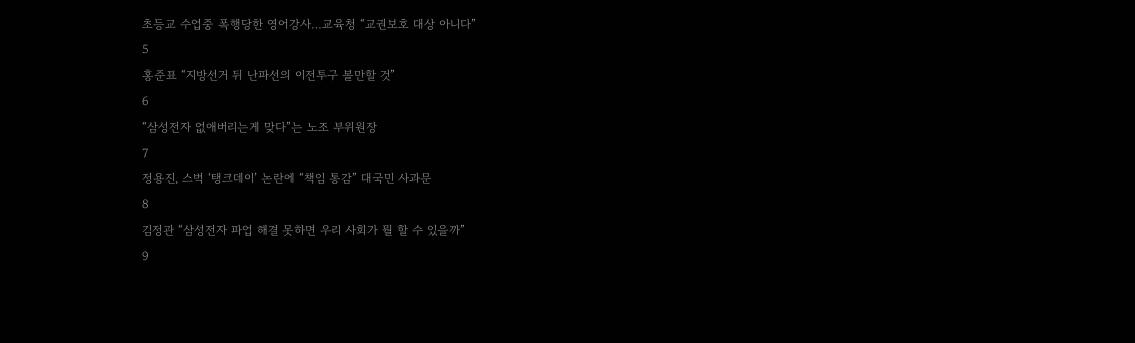초등교 수업중 폭행당한 영어강사…교육청 “교권보호 대상 아니다”
5
홍준표 “지방선거 뒤 난파선의 이전투구 볼만할 것”
6
“삼성전자 없애버리는게 맞다”는 노조 부위원장
7
정용진, 스벅 ‘탱크데이’ 논란에 “책임 통감” 대국민 사과문
8
김정관 “삼성전자 파업 해결 못하면 우리 사회가 뭘 할 수 있을까”
9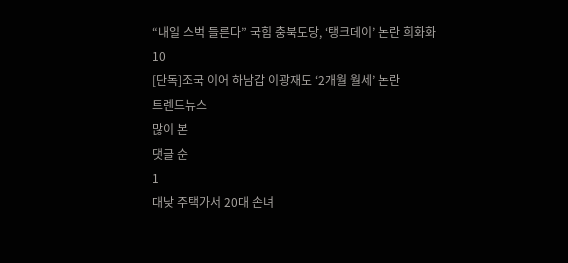“내일 스벅 들른다” 국힘 충북도당, ‘탱크데이’ 논란 희화화
10
[단독]조국 이어 하남갑 이광재도 ‘2개월 월세’ 논란
트렌드뉴스
많이 본
댓글 순
1
대낮 주택가서 20대 손녀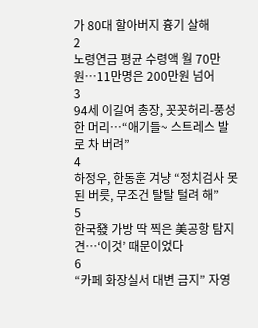가 80대 할아버지 흉기 살해
2
노령연금 평균 수령액 월 70만원…11만명은 200만원 넘어
3
94세 이길여 총장, 꼿꼿허리-풍성한 머리…“애기들~ 스트레스 발로 차 버려”
4
하정우, 한동훈 겨냥 “정치검사 못된 버릇, 무조건 탈탈 털려 해”
5
한국發 가방 딱 찍은 美공항 탐지견…‘이것’ 때문이었다
6
“카페 화장실서 대변 금지” 자영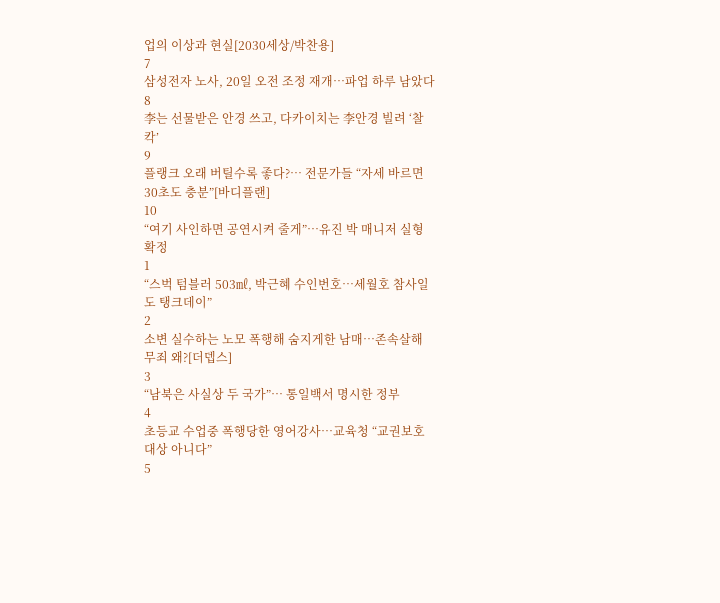업의 이상과 현실[2030세상/박찬용]
7
삼성전자 노사, 20일 오전 조정 재개…파업 하루 남았다
8
李는 선물받은 안경 쓰고, 다카이치는 李안경 빌려 ‘찰칵’
9
플랭크 오래 버틸수록 좋다?… 전문가들 “자세 바르면 30초도 충분”[바디플랜]
10
“여기 사인하면 공연시켜 줄게”…유진 박 매니저 실형 확정
1
“스벅 텀블러 503㎖, 박근혜 수인번호…세월호 참사일도 탱크데이”
2
소변 실수하는 노모 폭행해 숨지게한 남매…존속살해 무죄 왜?[더뎁스]
3
“남북은 사실상 두 국가”… 통일백서 명시한 정부
4
초등교 수업중 폭행당한 영어강사…교육청 “교권보호 대상 아니다”
5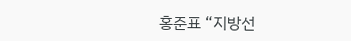홍준표 “지방선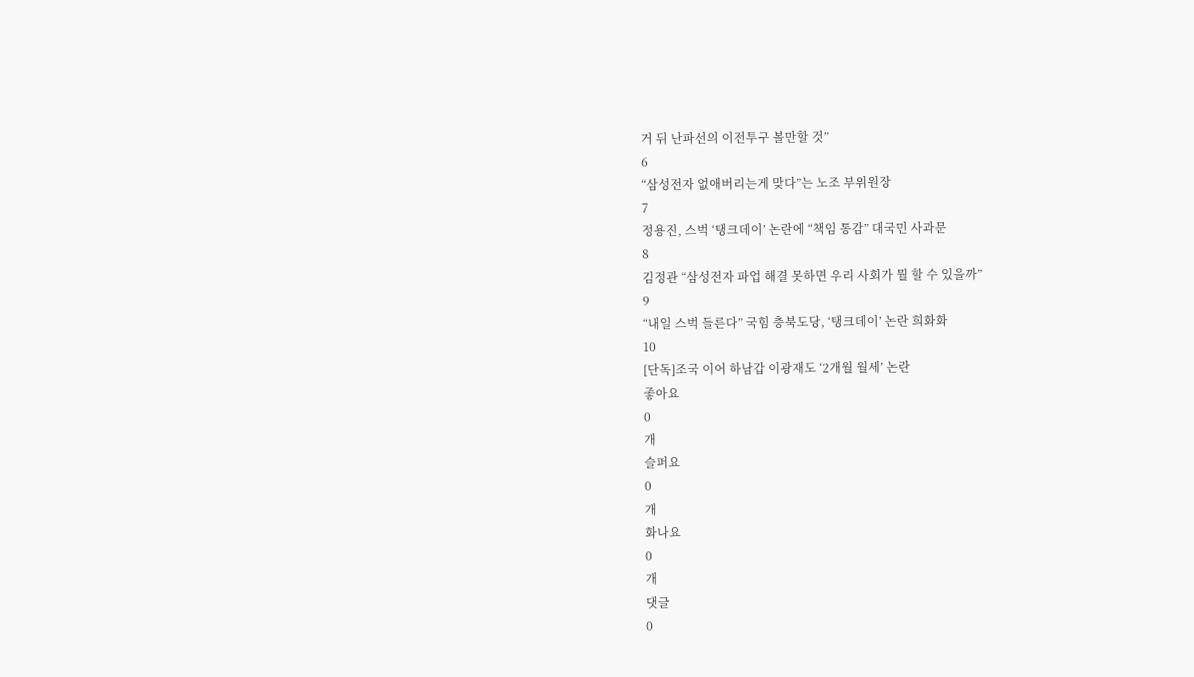거 뒤 난파선의 이전투구 볼만할 것”
6
“삼성전자 없애버리는게 맞다”는 노조 부위원장
7
정용진, 스벅 ‘탱크데이’ 논란에 “책임 통감” 대국민 사과문
8
김정관 “삼성전자 파업 해결 못하면 우리 사회가 뭘 할 수 있을까”
9
“내일 스벅 들른다” 국힘 충북도당, ‘탱크데이’ 논란 희화화
10
[단독]조국 이어 하남갑 이광재도 ‘2개월 월세’ 논란
좋아요
0
개
슬퍼요
0
개
화나요
0
개
댓글
0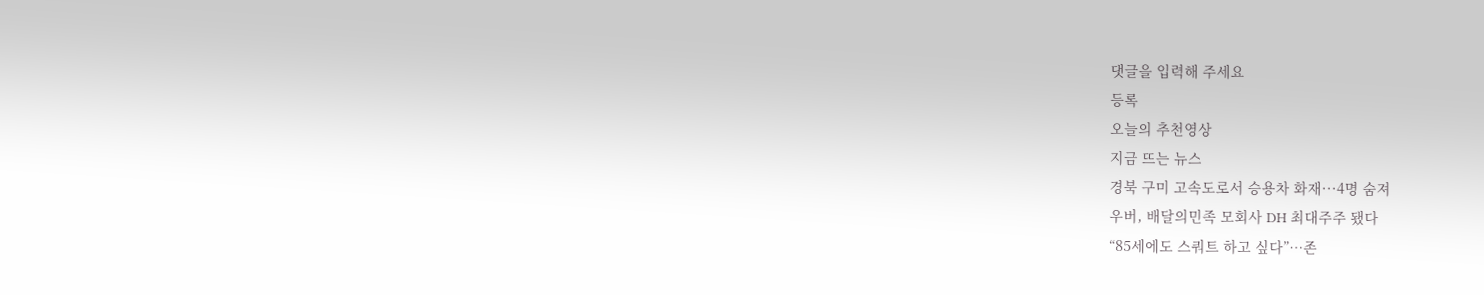댓글을 입력해 주세요
등록
오늘의 추천영상
지금 뜨는 뉴스
경북 구미 고속도로서 승용차 화재···4명 숨져
우버, 배달의민족 모회사 DH 최대주주 됐다
“85세에도 스쿼트 하고 싶다”…존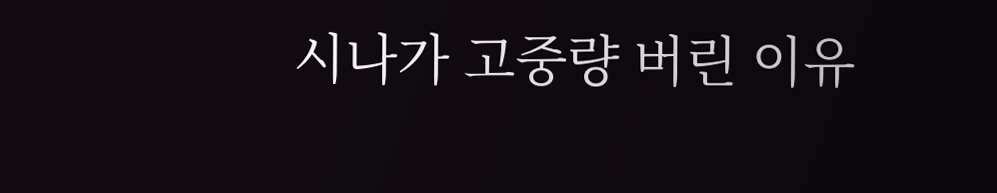시나가 고중량 버린 이유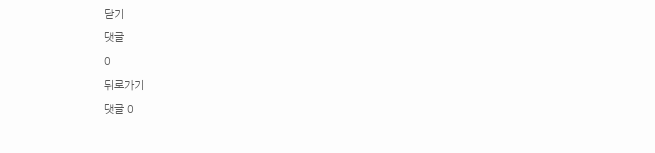닫기
댓글
0
뒤로가기
댓글 0